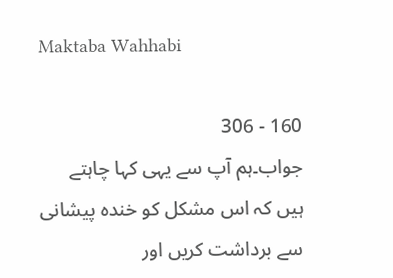Maktaba Wahhabi

160 - 306
جواب۔ہم آپ سے یہی کہا چاہتے ہیں کہ اس مشکل کو خندہ پیشانی سے برداشت کریں اور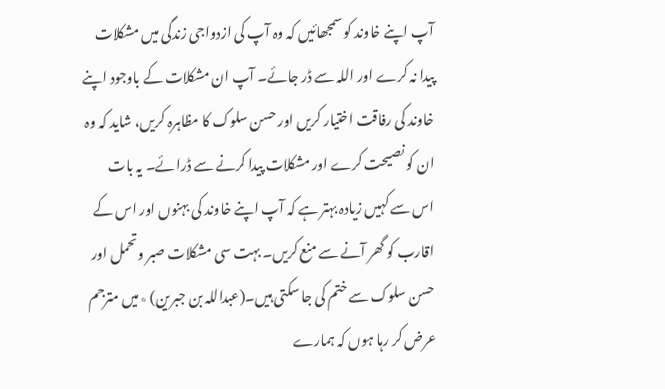آپ اپنے خاوند کو سمجھائیں کہ وہ آپ کی ازدواجی زندگی میں مشکلات پیدا نہ کرے اور اللہ سے ڈر جائے۔ آپ ان مشکلات کے باوجود اپنے خاوند کی رفاقت اختیار کریں اور حسن سلوک کا مظاہرہ کریں، شاید کہ وہ ان کو نصیحت کرے اور مشکلات پیدا کرنے سے ڈرائے۔ یہ بات اس سے کہیں زیادہ بہتر ہے کہ آپ اپنے خاوند کی بہنوں اور اس کے اقارب کو گھر آنے سے منع کریں۔ بہت سی مشکلات صبر وتحمل اور حسن سلوک سے ختم کی جا سکتی ہیں۔(عبداللہ بن جبرین) ٭میں مترجم عرض کر رہا ہوں کہ ہمارے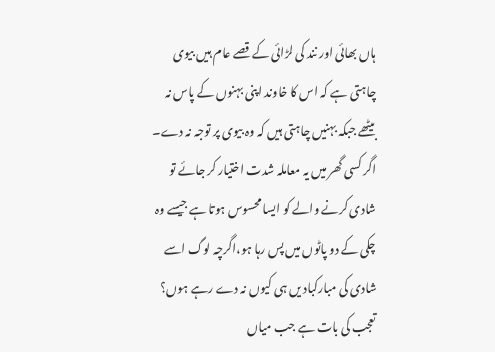ہاں بھائی اور نند کی لڑائی کے قصے عام ہیں بیوی چاہتی ہے کہ اس کا خاوند اپنی بہنوں کے پاس نہ بیٹھے جبکہ بہنیں چاہتی ہیں کہ وہ بیوی پر توجہ نہ دے۔ اگر کسی گھر میں یہ معاملہ شدت اختیار کر جائے تو شادی کرنے والے کو ایسا محسوس ہوتا ہے جیسے وہ چکی کے دو پاٹوں میں پس رہا ہو،اگرچہ لوگ اسے شادی کی مبارکباد یں ہی کیوں نہ دے رہے ہوں؟ تعجب کی بات ہے جب میاں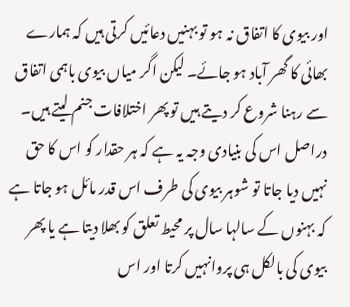اور بیوی کا اتفاق نہ ہو تو بہنیں دعائیں کرتی ہیں کہ ہمارے بھائی کا گھر آباد ہو جائے۔ لیکن اگر میاں بیوی باہمی اتفاق سے رہنا شروع کر دیتے ہیں تو پھر اختلافات جنم لیتے ہیں۔ دراصل اس کی بنیادی وجہ یہ ہے کہ ہر حقدار کو اس کا حق نہیں دیا جاتا تو شوہر بیوی کی طرف اس قدر مائل ہو جاتا ہے کہ بہنوں کے سالہا سال پر محیط تعلق کو بھلا دیتا ہے یا پھر بیوی کی بالکل ہی پروانہیں کرتا اور اس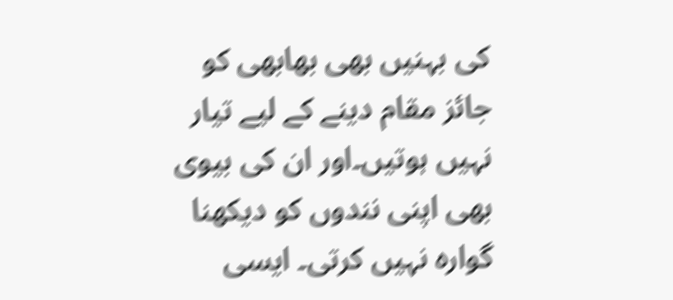کی بہنیں بھی بھابھی کو جائز مقام دینے کے لیے تیار نہیں ہوتیں۔اور ان کی بیوی بھی اپنی نندوں کو دیکھنا گوارہ نہیں کرتی۔ ایسی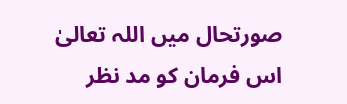صورتحال میں اللہ تعالیٰ اس فرمان کو مد نظر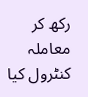رکھ کر معاملہ کنٹرول کیا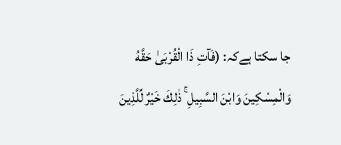جا سکتا ہےکہ: (فَآتِ ذَا الْقُرْبَىٰ حَقَّهُ وَالْمِسْكِينَ وَابْنَ السَّبِيلِ ۚ ذٰلِكَ خَيْرٌ لِّلَّذِينَ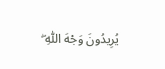يُرِيدُونَ وَجْهَ اللّٰهِ ۖ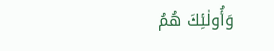وَأُولٰئِكَ هُمُ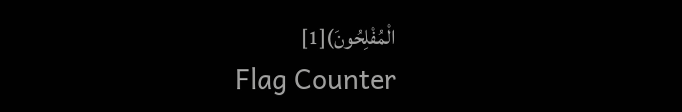الْمُفْلِحُونَ)[1]
Flag Counter